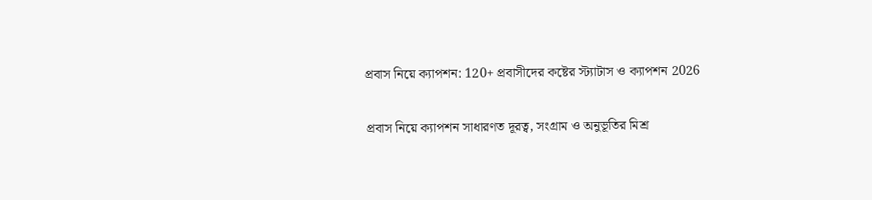প্রবাস নিয়ে ক্যাপশন: 120+ প্রবাসীদের কষ্টের স্ট্যাটাস ও ক্যাপশন 2026

প্রবাস নিয়ে ক্যাপশন সাধারণত দূরত্ব, সংগ্রাম ও অনুভূতির মিশ্র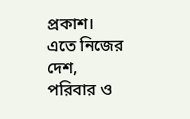প্রকাশ। এতে নিজের দেশ, পরিবার ও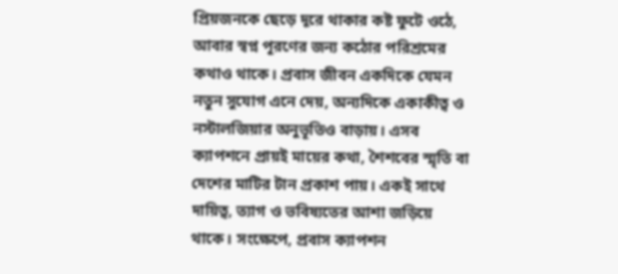প্রিয়জনকে ছেড়ে দূরে থাকার কষ্ট ফুটে ওঠে, আবার স্বপ্ন পূরণের জন্য কঠোর পরিশ্রমের কথাও থাকে। প্রবাস জীবন একদিকে যেমন নতুন সুযোগ এনে দেয়, অন্যদিকে একাকীত্ব ও নস্টালজিয়ার অনুভূতিও বাড়ায়। এসব ক্যাপশনে প্রায়ই মায়ের কথা, শৈশবের স্মৃতি বা দেশের মাটির টান প্রকাশ পায়। একই সাথে দায়িত্ব, ত্যাগ ও ভবিষ্যতের আশা জড়িয়ে থাকে। সংক্ষেপে, প্রবাস ক্যাপশন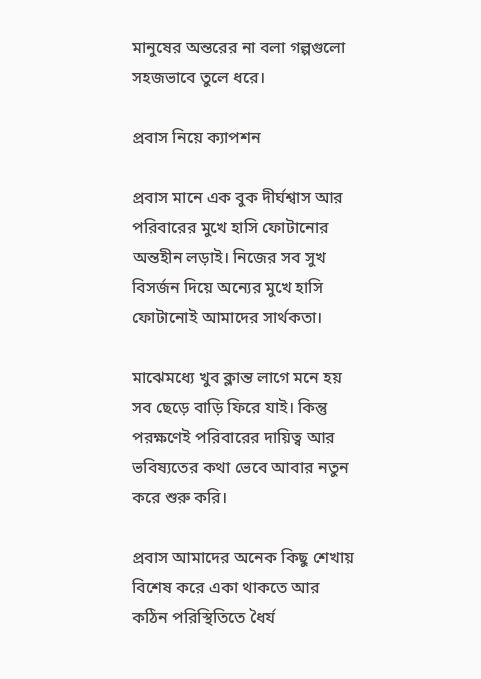মানুষের অন্তরের না বলা গল্পগুলো সহজভাবে তুলে ধরে।

প্রবাস নিয়ে ক্যাপশন

প্রবাস মানে এক বুক দীর্ঘশ্বাস আর পরিবারের মুখে হাসি ফোটানোর অন্তহীন লড়াই। নিজের সব সুখ বিসর্জন দিয়ে অন্যের মুখে হাসি ফোটানোই আমাদের সার্থকতা।

মাঝেমধ্যে খুব ক্লান্ত লাগে মনে হয় সব ছেড়ে বাড়ি ফিরে যাই। কিন্তু পরক্ষণেই পরিবারের দায়িত্ব আর ভবিষ্যতের কথা ভেবে আবার নতুন করে শুরু করি।

প্রবাস আমাদের অনেক কিছু শেখায় বিশেষ করে একা থাকতে আর কঠিন পরিস্থিতিতে ধৈর্য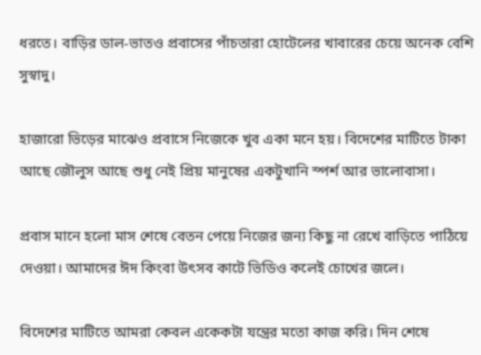ধরতে। বাড়ির ডাল-ভাতও প্রবাসের পাঁচতারা হোটেলের খাবারের চেয়ে অনেক বেশি সুস্বাদু।

হাজারো ভিড়ের মাঝেও প্রবাসে নিজেকে খুব একা মনে হয়। বিদেশের মাটিতে টাকা আছে জৌলুস আছে শুধু নেই প্রিয় মানুষের একটুখানি স্পর্শ আর ভালোবাসা।

প্রবাস মানে হলো মাস শেষে বেতন পেয়ে নিজের জন্য কিছু না রেখে বাড়িতে পাঠিয়ে দেওয়া। আমাদের ঈদ কিংবা উৎসব কাটে ভিডিও কলেই চোখের জলে।

বিদেশের মাটিতে আমরা কেবল একেকটা যন্ত্রের মতো কাজ করি। দিন শেষে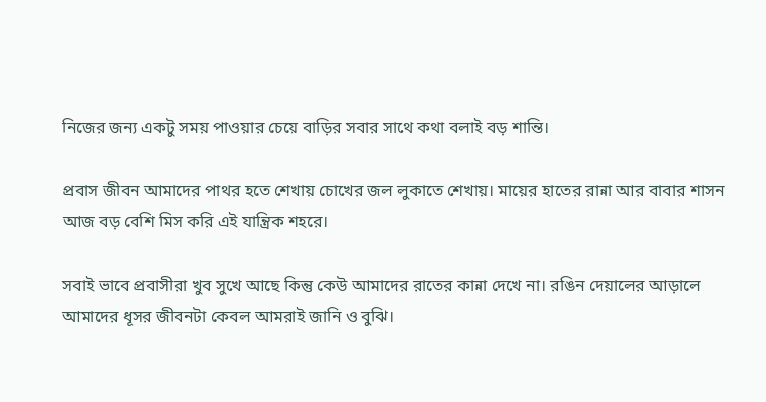নিজের জন্য একটু সময় পাওয়ার চেয়ে বাড়ির সবার সাথে কথা বলাই বড় শান্তি।

প্রবাস জীবন আমাদের পাথর হতে শেখায় চোখের জল লুকাতে শেখায়। মায়ের হাতের রান্না আর বাবার শাসন আজ বড় বেশি মিস করি এই যান্ত্রিক শহরে।

সবাই ভাবে প্রবাসীরা খুব সুখে আছে কিন্তু কেউ আমাদের রাতের কান্না দেখে না। রঙিন দেয়ালের আড়ালে আমাদের ধূসর জীবনটা কেবল আমরাই জানি ও বুঝি।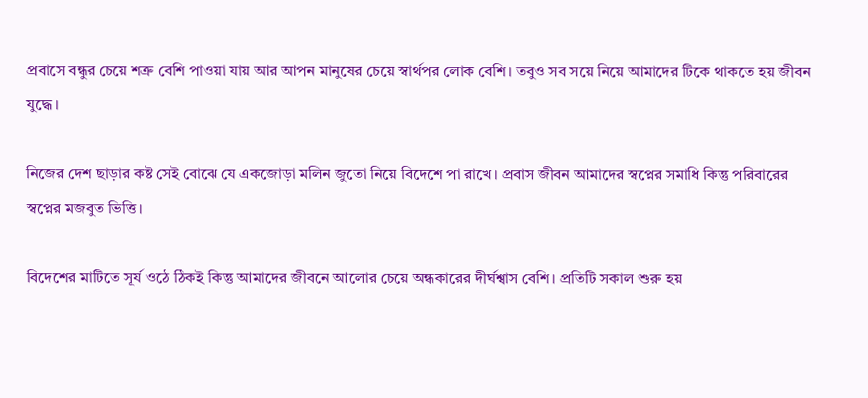প্রবাসে বন্ধুর চেয়ে শত্রু বেশি পাওয়া যায় আর আপন মানুষের চেয়ে স্বার্থপর লোক বেশি। তবুও সব সয়ে নিয়ে আমাদের টিকে থাকতে হয় জীবন যুদ্ধে।

নিজের দেশ ছাড়ার কষ্ট সেই বোঝে যে একজোড়া মলিন জুতো নিয়ে বিদেশে পা রাখে। প্রবাস জীবন আমাদের স্বপ্নের সমাধি কিন্তু পরিবারের স্বপ্নের মজবুত ভিত্তি।

বিদেশের মাটিতে সূর্য ওঠে ঠিকই কিন্তু আমাদের জীবনে আলোর চেয়ে অন্ধকারের দীর্ঘশ্বাস বেশি। প্রতিটি সকাল শুরু হয়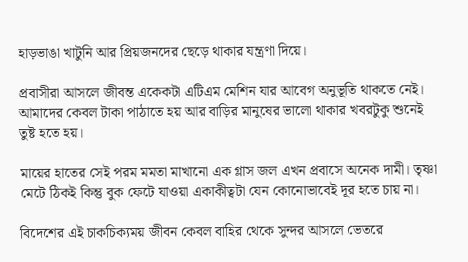হাড়ভাঙা খাটুনি আর প্রিয়জনদের ছেড়ে থাকার যন্ত্রণা দিয়ে।

প্রবাসীরা আসলে জীবন্ত একেকটা এটিএম মেশিন যার আবেগ অনুভূতি থাকতে নেই। আমাদের কেবল টাকা পাঠাতে হয় আর বাড়ির মানুষের ভালো থাকার খবরটুকু শুনেই তুষ্ট হতে হয়।

মায়ের হাতের সেই পরম মমতা মাখানো এক গ্লাস জল এখন প্রবাসে অনেক দামী। তৃষ্ণা মেটে ঠিকই কিন্তু বুক ফেটে যাওয়া একাকীত্বটা যেন কোনোভাবেই দূর হতে চায় না।

বিদেশের এই চাকচিক্যময় জীবন কেবল বাহির থেকে সুন্দর আসলে ভেতরে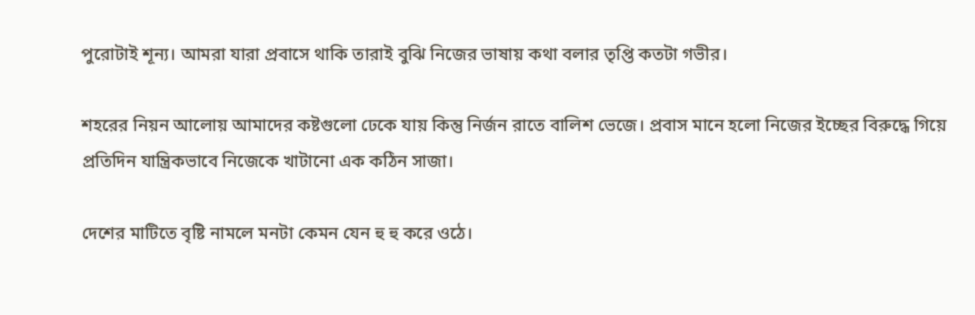পুরোটাই শূন্য। আমরা যারা প্রবাসে থাকি তারাই বুঝি নিজের ভাষায় কথা বলার তৃপ্তি কতটা গভীর।

শহরের নিয়ন আলোয় আমাদের কষ্টগুলো ঢেকে যায় কিন্তু নির্জন রাতে বালিশ ভেজে। প্রবাস মানে হলো নিজের ইচ্ছের বিরুদ্ধে গিয়ে প্রতিদিন যান্ত্রিকভাবে নিজেকে খাটানো এক কঠিন সাজা।

দেশের মাটিতে বৃষ্টি নামলে মনটা কেমন যেন হু হু করে ওঠে।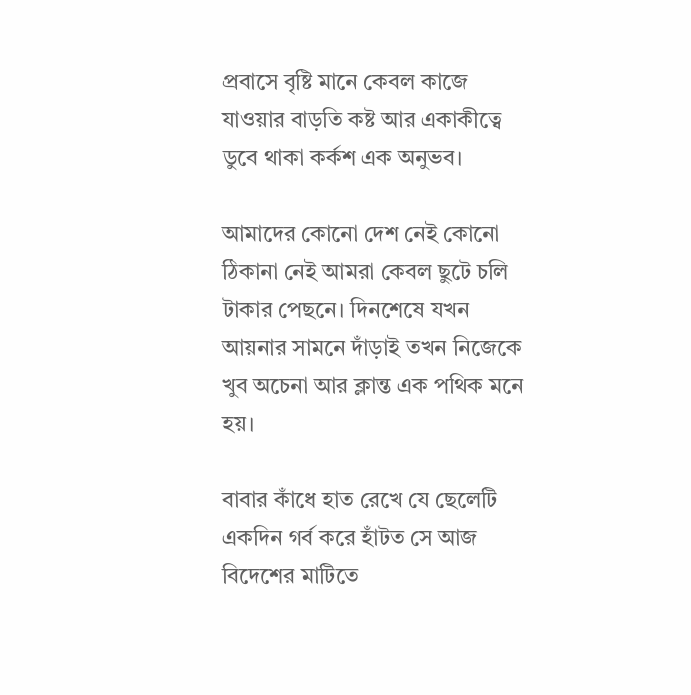প্রবাসে বৃষ্টি মানে কেবল কাজে যাওয়ার বাড়তি কষ্ট আর একাকীত্বে ডুবে থাকা কর্কশ এক অনুভব।

আমাদের কোনো দেশ নেই কোনো ঠিকানা নেই আমরা কেবল ছুটে চলি টাকার পেছনে। দিনশেষে যখন আয়নার সামনে দাঁড়াই তখন নিজেকে খুব অচেনা আর ক্লান্ত এক পথিক মনে হয়।

বাবার কাঁধে হাত রেখে যে ছেলেটি একদিন গর্ব করে হাঁটত সে আজ বিদেশের মাটিতে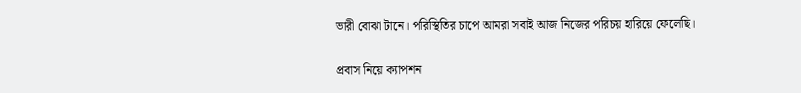ভারী বোঝা টানে। পরিস্থিতির চাপে আমরা সবাই আজ নিজের পরিচয় হারিয়ে ফেলেছি।

প্রবাস নিয়ে ক্যাপশন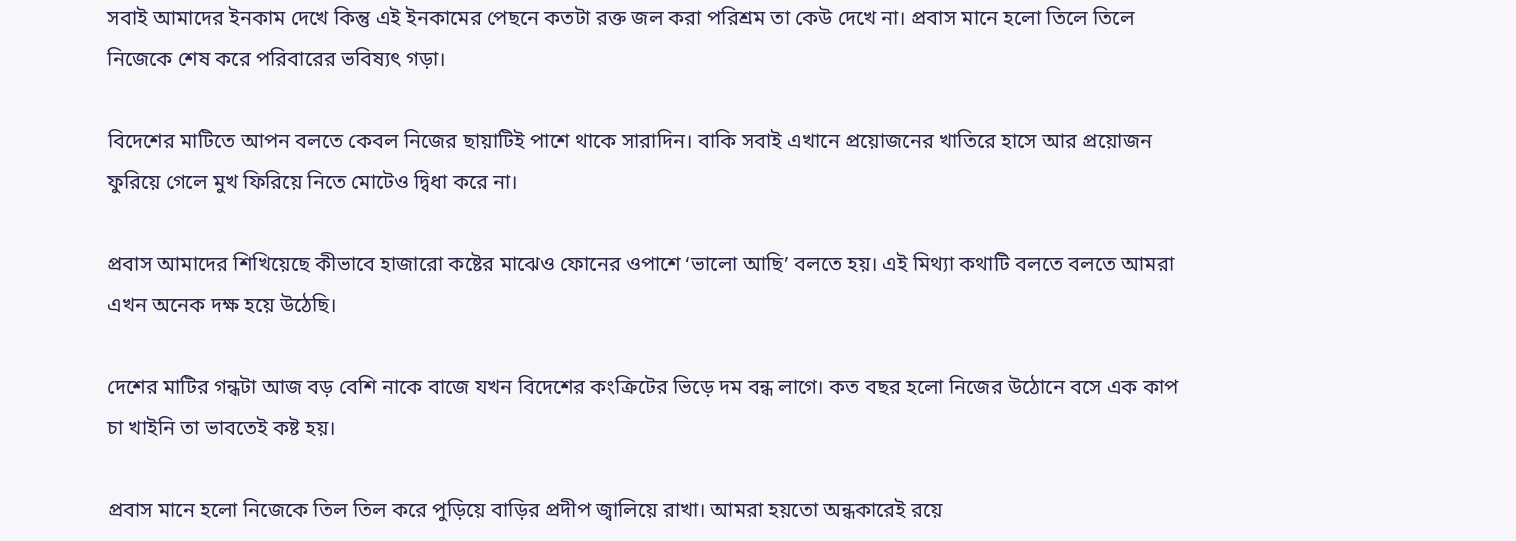সবাই আমাদের ইনকাম দেখে কিন্তু এই ইনকামের পেছনে কতটা রক্ত জল করা পরিশ্রম তা কেউ দেখে না। প্রবাস মানে হলো তিলে তিলে নিজেকে শেষ করে পরিবারের ভবিষ্যৎ গড়া।

বিদেশের মাটিতে আপন বলতে কেবল নিজের ছায়াটিই পাশে থাকে সারাদিন। বাকি সবাই এখানে প্রয়োজনের খাতিরে হাসে আর প্রয়োজন ফুরিয়ে গেলে মুখ ফিরিয়ে নিতে মোটেও দ্বিধা করে না।

প্রবাস আমাদের শিখিয়েছে কীভাবে হাজারো কষ্টের মাঝেও ফোনের ওপাশে ‘ভালো আছি’ বলতে হয়। এই মিথ্যা কথাটি বলতে বলতে আমরা এখন অনেক দক্ষ হয়ে উঠেছি।

দেশের মাটির গন্ধটা আজ বড় বেশি নাকে বাজে যখন বিদেশের কংক্রিটের ভিড়ে দম বন্ধ লাগে। কত বছর হলো নিজের উঠোনে বসে এক কাপ চা খাইনি তা ভাবতেই কষ্ট হয়।

প্রবাস মানে হলো নিজেকে তিল তিল করে পুড়িয়ে বাড়ির প্রদীপ জ্বালিয়ে রাখা। আমরা হয়তো অন্ধকারেই রয়ে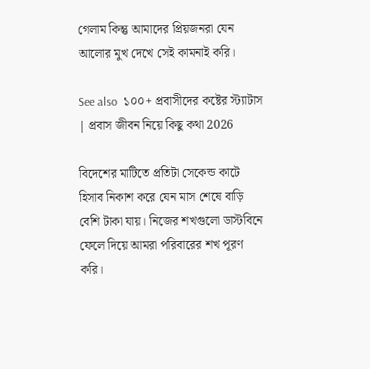গেলাম কিন্তু আমাদের প্রিয়জনরা যেন আলোর মুখ দেখে সেই কামনাই করি।

See also  ১০০+ প্রবাসীদের কষ্টের স্ট্যাটাস | প্রবাস জীবন নিয়ে কিছু কথা 2026

বিদেশের মাটিতে প্রতিটা সেকেন্ড কাটে হিসাব নিকাশ করে যেন মাস শেষে বাড়ি বেশি টাকা যায়। নিজের শখগুলো ডাস্টবিনে ফেলে দিয়ে আমরা পরিবারের শখ পূরণ করি।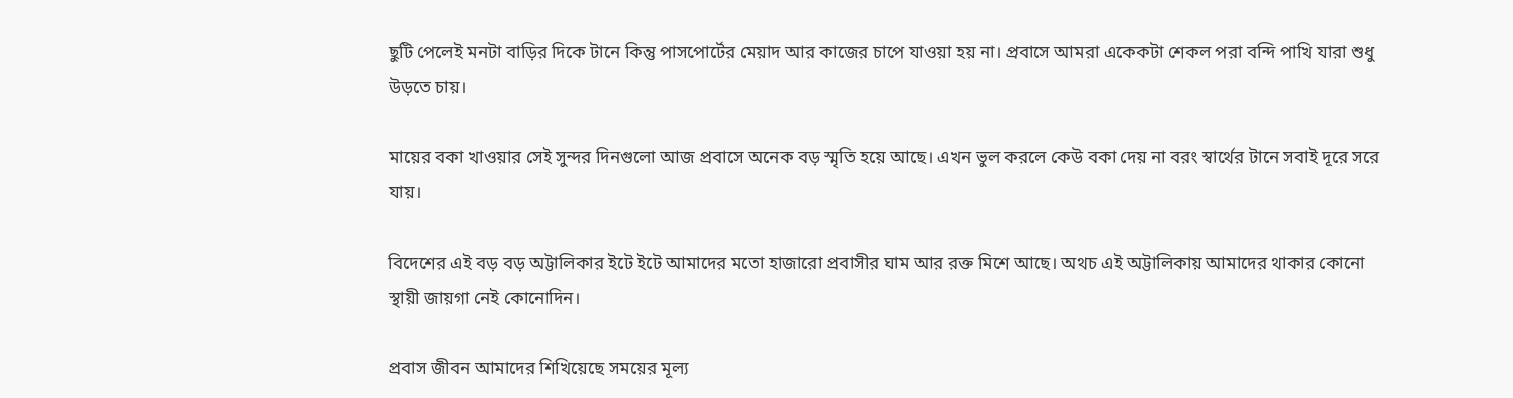ছুটি পেলেই মনটা বাড়ির দিকে টানে কিন্তু পাসপোর্টের মেয়াদ আর কাজের চাপে যাওয়া হয় না। প্রবাসে আমরা একেকটা শেকল পরা বন্দি পাখি যারা শুধু উড়তে চায়।

মায়ের বকা খাওয়ার সেই সুন্দর দিনগুলো আজ প্রবাসে অনেক বড় স্মৃতি হয়ে আছে। এখন ভুল করলে কেউ বকা দেয় না বরং স্বার্থের টানে সবাই দূরে সরে যায়।

বিদেশের এই বড় বড় অট্টালিকার ইটে ইটে আমাদের মতো হাজারো প্রবাসীর ঘাম আর রক্ত মিশে আছে। অথচ এই অট্টালিকায় আমাদের থাকার কোনো স্থায়ী জায়গা নেই কোনোদিন।

প্রবাস জীবন আমাদের শিখিয়েছে সময়ের মূল্য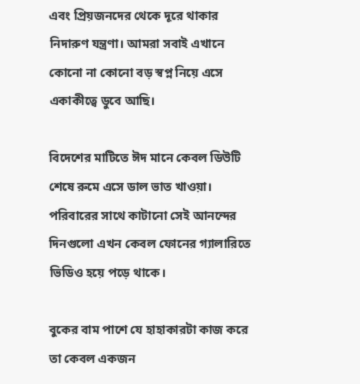এবং প্রিয়জনদের থেকে দূরে থাকার নিদারুণ যন্ত্রণা। আমরা সবাই এখানে কোনো না কোনো বড় স্বপ্ন নিয়ে এসে একাকীত্বে ডুবে আছি।

বিদেশের মাটিতে ঈদ মানে কেবল ডিউটি শেষে রুমে এসে ডাল ভাত খাওয়া। পরিবারের সাথে কাটানো সেই আনন্দের দিনগুলো এখন কেবল ফোনের গ্যালারিতে ভিডিও হয়ে পড়ে থাকে।

বুকের বাম পাশে যে হাহাকারটা কাজ করে তা কেবল একজন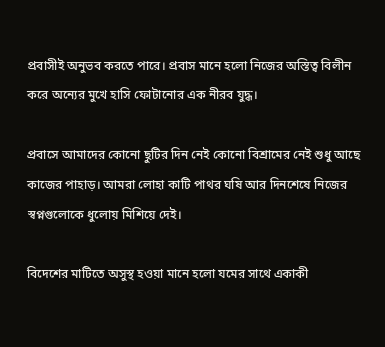প্রবাসীই অনুভব করতে পারে। প্রবাস মানে হলো নিজের অস্তিত্ব বিলীন করে অন্যের মুখে হাসি ফোটানোর এক নীরব যুদ্ধ।

প্রবাসে আমাদের কোনো ছুটির দিন নেই কোনো বিশ্রামের নেই শুধু আছে কাজের পাহাড়। আমরা লোহা কাটি পাথর ঘষি আর দিনশেষে নিজের স্বপ্নগুলোকে ধুলোয় মিশিয়ে দেই।

বিদেশের মাটিতে অসুস্থ হওয়া মানে হলো যমের সাথে একাকী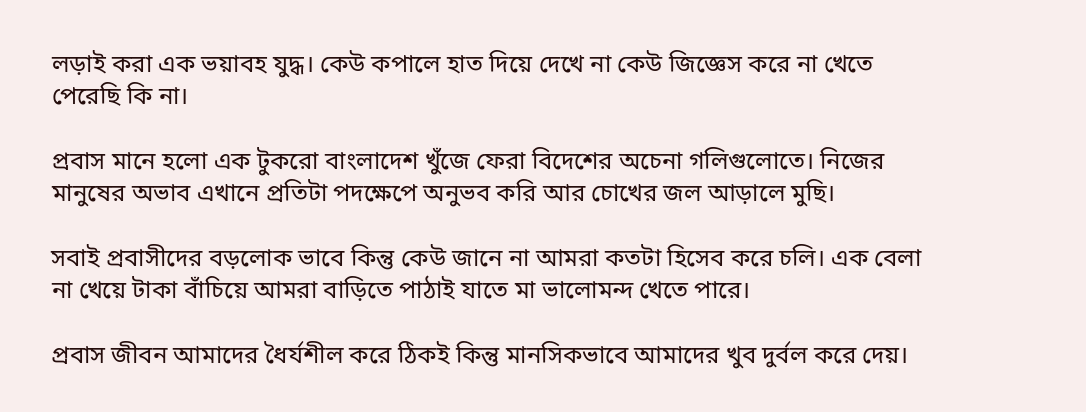লড়াই করা এক ভয়াবহ যুদ্ধ। কেউ কপালে হাত দিয়ে দেখে না কেউ জিজ্ঞেস করে না খেতে পেরেছি কি না।

প্রবাস মানে হলো এক টুকরো বাংলাদেশ খুঁজে ফেরা বিদেশের অচেনা গলিগুলোতে। নিজের মানুষের অভাব এখানে প্রতিটা পদক্ষেপে অনুভব করি আর চোখের জল আড়ালে মুছি।

সবাই প্রবাসীদের বড়লোক ভাবে কিন্তু কেউ জানে না আমরা কতটা হিসেব করে চলি। এক বেলা না খেয়ে টাকা বাঁচিয়ে আমরা বাড়িতে পাঠাই যাতে মা ভালোমন্দ খেতে পারে।

প্রবাস জীবন আমাদের ধৈর্যশীল করে ঠিকই কিন্তু মানসিকভাবে আমাদের খুব দুর্বল করে দেয়।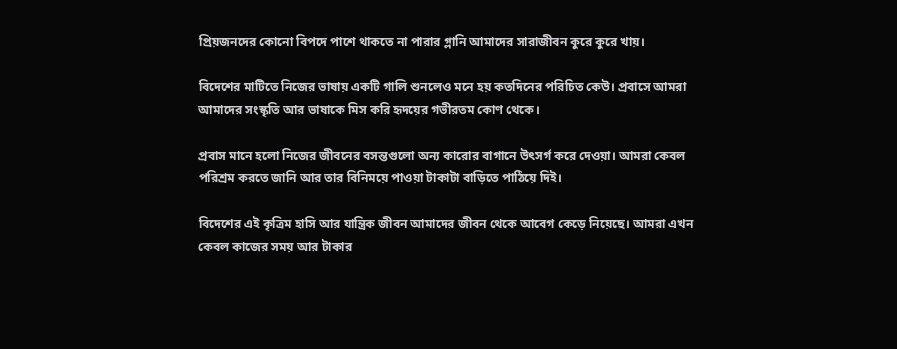প্রিয়জনদের কোনো বিপদে পাশে থাকতে না পারার গ্লানি আমাদের সারাজীবন কুরে কুরে খায়।

বিদেশের মাটিতে নিজের ভাষায় একটি গালি শুনলেও মনে হয় কতদিনের পরিচিত কেউ। প্রবাসে আমরা আমাদের সংস্কৃতি আর ভাষাকে মিস করি হৃদয়ের গভীরতম কোণ থেকে।

প্রবাস মানে হলো নিজের জীবনের বসন্তগুলো অন্য কারোর বাগানে উৎসর্গ করে দেওয়া। আমরা কেবল পরিশ্রম করতে জানি আর তার বিনিময়ে পাওয়া টাকাটা বাড়িতে পাঠিয়ে দিই।

বিদেশের এই কৃত্রিম হাসি আর যান্ত্রিক জীবন আমাদের জীবন থেকে আবেগ কেড়ে নিয়েছে। আমরা এখন কেবল কাজের সময় আর টাকার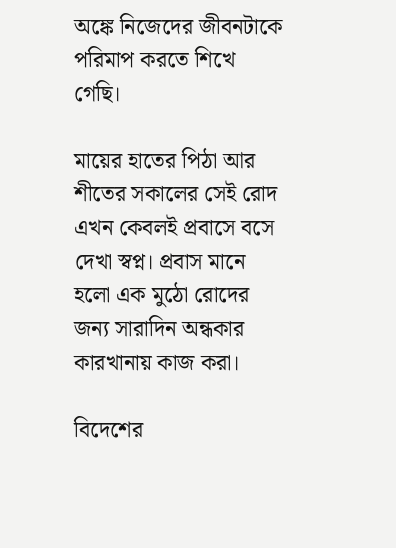অঙ্কে নিজেদের জীবনটাকে পরিমাপ করতে শিখে গেছি।

মায়ের হাতের পিঠা আর শীতের সকালের সেই রোদ এখন কেবলই প্রবাসে বসে দেখা স্বপ্ন। প্রবাস মানে হলো এক মুঠো রোদের জন্য সারাদিন অন্ধকার কারখানায় কাজ করা।

বিদেশের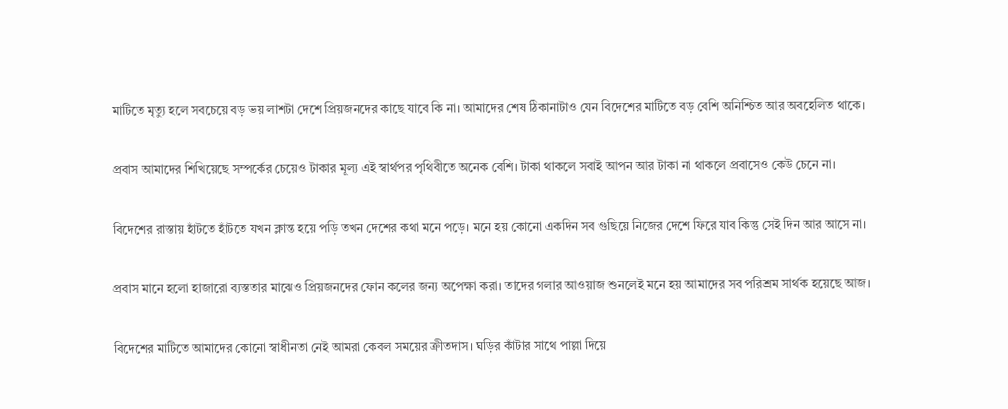মাটিতে মৃত্যু হলে সবচেয়ে বড় ভয় লাশটা দেশে প্রিয়জনদের কাছে যাবে কি না। আমাদের শেষ ঠিকানাটাও যেন বিদেশের মাটিতে বড় বেশি অনিশ্চিত আর অবহেলিত থাকে।

প্রবাস আমাদের শিখিয়েছে সম্পর্কের চেয়েও টাকার মূল্য এই স্বার্থপর পৃথিবীতে অনেক বেশি। টাকা থাকলে সবাই আপন আর টাকা না থাকলে প্রবাসেও কেউ চেনে না।

বিদেশের রাস্তায় হাঁটতে হাঁটতে যখন ক্লান্ত হয়ে পড়ি তখন দেশের কথা মনে পড়ে। মনে হয় কোনো একদিন সব গুছিয়ে নিজের দেশে ফিরে যাব কিন্তু সেই দিন আর আসে না।

প্রবাস মানে হলো হাজারো ব্যস্ততার মাঝেও প্রিয়জনদের ফোন কলের জন্য অপেক্ষা করা। তাদের গলার আওয়াজ শুনলেই মনে হয় আমাদের সব পরিশ্রম সার্থক হয়েছে আজ।

বিদেশের মাটিতে আমাদের কোনো স্বাধীনতা নেই আমরা কেবল সময়ের ক্রীতদাস। ঘড়ির কাঁটার সাথে পাল্লা দিয়ে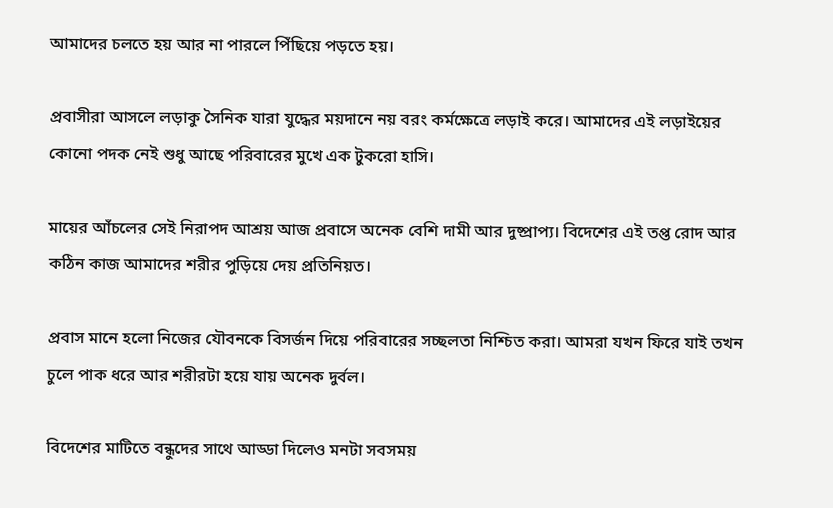আমাদের চলতে হয় আর না পারলে পিঁছিয়ে পড়তে হয়।

প্রবাসীরা আসলে লড়াকু সৈনিক যারা যুদ্ধের ময়দানে নয় বরং কর্মক্ষেত্রে লড়াই করে। আমাদের এই লড়াইয়ের কোনো পদক নেই শুধু আছে পরিবারের মুখে এক টুকরো হাসি।

মায়ের আঁচলের সেই নিরাপদ আশ্রয় আজ প্রবাসে অনেক বেশি দামী আর দুষ্প্রাপ্য। বিদেশের এই তপ্ত রোদ আর কঠিন কাজ আমাদের শরীর পুড়িয়ে দেয় প্রতিনিয়ত।

প্রবাস মানে হলো নিজের যৌবনকে বিসর্জন দিয়ে পরিবারের সচ্ছলতা নিশ্চিত করা। আমরা যখন ফিরে যাই তখন চুলে পাক ধরে আর শরীরটা হয়ে যায় অনেক দুর্বল।

বিদেশের মাটিতে বন্ধুদের সাথে আড্ডা দিলেও মনটা সবসময়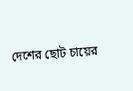দেশের ছোট চায়ের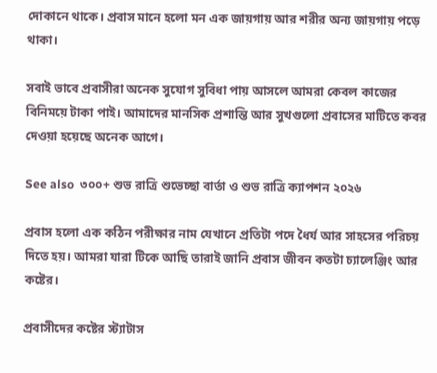দোকানে থাকে। প্রবাস মানে হলো মন এক জায়গায় আর শরীর অন্য জায়গায় পড়ে থাকা।

সবাই ভাবে প্রবাসীরা অনেক সুযোগ সুবিধা পায় আসলে আমরা কেবল কাজের বিনিময়ে টাকা পাই। আমাদের মানসিক প্রশান্তি আর সুখগুলো প্রবাসের মাটিতে কবর দেওয়া হয়েছে অনেক আগে।

See also  ৩০০+ শুভ রাত্রি শুভেচ্ছা বার্তা ও শুভ রাত্রি ক্যাপশন ২০২৬

প্রবাস হলো এক কঠিন পরীক্ষার নাম যেখানে প্রতিটা পদে ধৈর্য আর সাহসের পরিচয় দিতে হয়। আমরা যারা টিকে আছি তারাই জানি প্রবাস জীবন কতটা চ্যালেঞ্জিং আর কষ্টের।

প্রবাসীদের কষ্টের স্ট্যাটাস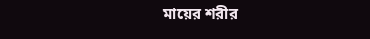মায়ের শরীর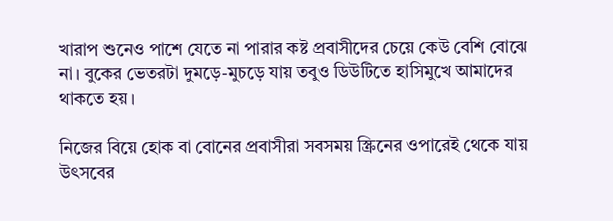খারাপ শুনেও পাশে যেতে না পারার কষ্ট প্রবাসীদের চেয়ে কেউ বেশি বোঝে না। বুকের ভেতরটা দুমড়ে-মুচড়ে যায় তবুও ডিউটিতে হাসিমুখে আমাদের থাকতে হয়।

নিজের বিয়ে হোক বা বোনের প্রবাসীরা সবসময় স্ক্রিনের ওপারেই থেকে যায় উৎসবের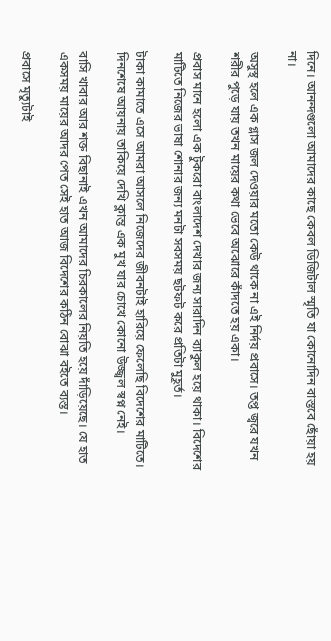দিনে। আনন্দগুলো আমাদের কাছে কেবল ডিজিটাল স্মৃতি যা কোনোদিন বাস্তবে ছোঁয়া হয় না।

অসুস্থ হলে এক গ্লাস জল দেওয়ার মতো কেউ থাকে না এই নির্দয় প্রবাসে। তপ্ত জ্বরে যখন শরীর পুড়ে যায় তখন মায়ের কথা ভেবে অঝোরে কাঁদতে হয় একা।

প্রবাস মানে হলো এক টুকরো বাংলাদেশ দেখার জন্য সারাদিন ব্যাকুল হয়ে থাকা। বিদেশের মাটিতে নিজের ভাষা শোনার জন্য মনটা সবসময় ছটফট করে প্রতিটা মুহূর্ত।

টাকা কামাতে এসে আমরা আসলে নিজেদের জীবনটাই হারিয়ে ফেলেছি বিদেশের মাটিতে। দিনশেষে আয়নায় তাকিয়ে দেখি ক্লান্ত এক মুখ যার চোখে কোনো উজ্জ্বল স্বপ্ন নেই।

বাসি খাবার আর শক্ত বিছানাই এখন আমাদের চিরকালের নিয়তি হয়ে দাঁড়িয়েছে। যে হাত একসময় মায়ের আদর পেত সেই হাত আজ বিদেশের কঠিন বোঝা বইতে ব্যস্ত।

প্রবাসে মৃত্যুটাই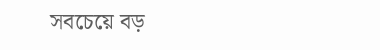সবচেয়ে বড়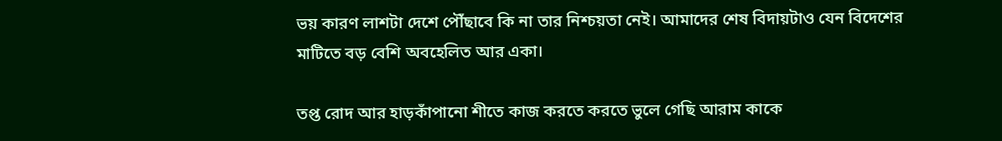ভয় কারণ লাশটা দেশে পৌঁছাবে কি না তার নিশ্চয়তা নেই। আমাদের শেষ বিদায়টাও যেন বিদেশের মাটিতে বড় বেশি অবহেলিত আর একা।

তপ্ত রোদ আর হাড়কাঁপানো শীতে কাজ করতে করতে ভুলে গেছি আরাম কাকে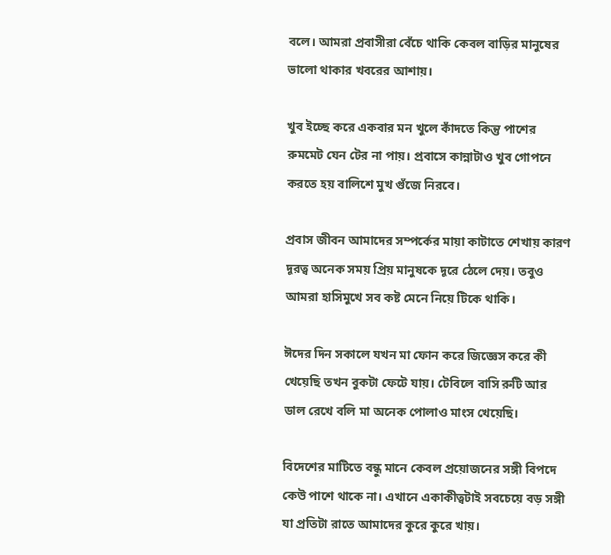বলে। আমরা প্রবাসীরা বেঁচে থাকি কেবল বাড়ির মানুষের ভালো থাকার খবরের আশায়।

খুব ইচ্ছে করে একবার মন খুলে কাঁদতে কিন্তু পাশের রুমমেট যেন টের না পায়। প্রবাসে কান্নাটাও খুব গোপনে করতে হয় বালিশে মুখ গুঁজে নিরবে।

প্রবাস জীবন আমাদের সম্পর্কের মায়া কাটাতে শেখায় কারণ দূরত্ব অনেক সময় প্রিয় মানুষকে দূরে ঠেলে দেয়। তবুও আমরা হাসিমুখে সব কষ্ট মেনে নিয়ে টিকে থাকি।

ঈদের দিন সকালে যখন মা ফোন করে জিজ্ঞেস করে কী খেয়েছি তখন বুকটা ফেটে যায়। টেবিলে বাসি রুটি আর ডাল রেখে বলি মা অনেক পোলাও মাংস খেয়েছি।

বিদেশের মাটিতে বন্ধু মানে কেবল প্রয়োজনের সঙ্গী বিপদে কেউ পাশে থাকে না। এখানে একাকীত্বটাই সবচেয়ে বড় সঙ্গী যা প্রতিটা রাতে আমাদের কুরে কুরে খায়।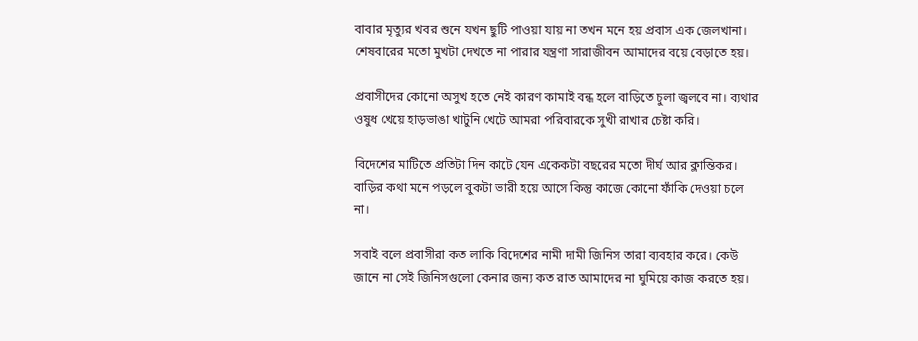বাবার মৃত্যুর খবর শুনে যখন ছুটি পাওয়া যায় না তখন মনে হয় প্রবাস এক জেলখানা। শেষবারের মতো মুখটা দেখতে না পারার যন্ত্রণা সারাজীবন আমাদের বয়ে বেড়াতে হয়।

প্রবাসীদের কোনো অসুখ হতে নেই কারণ কামাই বন্ধ হলে বাড়িতে চুলা জ্বলবে না। ব্যথার ওষুধ খেয়ে হাড়ভাঙা খাটুনি খেটে আমরা পরিবারকে সুখী রাখার চেষ্টা করি।

বিদেশের মাটিতে প্রতিটা দিন কাটে যেন একেকটা বছরের মতো দীর্ঘ আর ক্লান্তিকর। বাড়ির কথা মনে পড়লে বুকটা ভারী হয়ে আসে কিন্তু কাজে কোনো ফাঁকি দেওয়া চলে না।

সবাই বলে প্রবাসীরা কত লাকি বিদেশের নামী দামী জিনিস তারা ব্যবহার করে। কেউ জানে না সেই জিনিসগুলো কেনার জন্য কত রাত আমাদের না ঘুমিয়ে কাজ করতে হয়।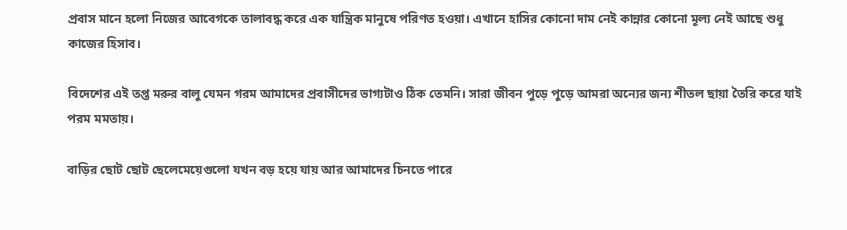প্রবাস মানে হলো নিজের আবেগকে তালাবদ্ধ করে এক যান্ত্রিক মানুষে পরিণত হওয়া। এখানে হাসির কোনো দাম নেই কান্নার কোনো মূল্য নেই আছে শুধু কাজের হিসাব।

বিদেশের এই তপ্ত মরুর বালু যেমন গরম আমাদের প্রবাসীদের ভাগ্যটাও ঠিক তেমনি। সারা জীবন পুড়ে পুড়ে আমরা অন্যের জন্য শীতল ছায়া তৈরি করে যাই পরম মমতায়।

বাড়ির ছোট ছোট ছেলেমেয়েগুলো যখন বড় হয়ে যায় আর আমাদের চিনতে পারে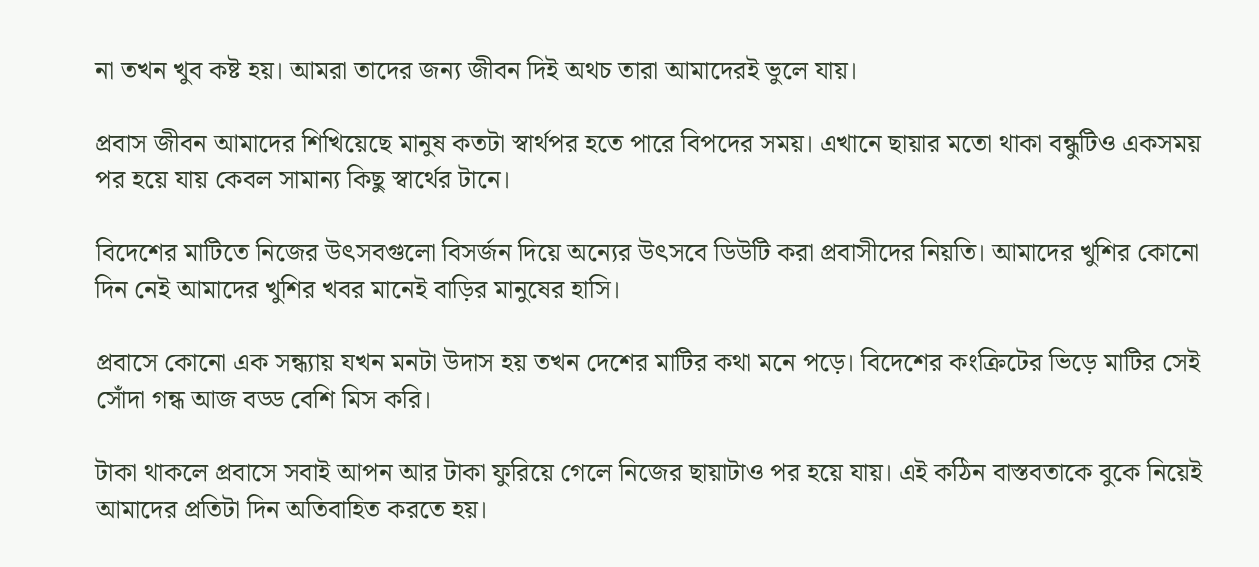না তখন খুব কষ্ট হয়। আমরা তাদের জন্য জীবন দিই অথচ তারা আমাদেরই ভুলে যায়।

প্রবাস জীবন আমাদের শিখিয়েছে মানুষ কতটা স্বার্থপর হতে পারে বিপদের সময়। এখানে ছায়ার মতো থাকা বন্ধুটিও একসময় পর হয়ে যায় কেবল সামান্য কিছু স্বার্থের টানে।

বিদেশের মাটিতে নিজের উৎসবগুলো বিসর্জন দিয়ে অন্যের উৎসবে ডিউটি করা প্রবাসীদের নিয়তি। আমাদের খুশির কোনো দিন নেই আমাদের খুশির খবর মানেই বাড়ির মানুষের হাসি।

প্রবাসে কোনো এক সন্ধ্যায় যখন মনটা উদাস হয় তখন দেশের মাটির কথা মনে পড়ে। বিদেশের কংক্রিটের ভিড়ে মাটির সেই সোঁদা গন্ধ আজ বড্ড বেশি মিস করি।

টাকা থাকলে প্রবাসে সবাই আপন আর টাকা ফুরিয়ে গেলে নিজের ছায়াটাও পর হয়ে যায়। এই কঠিন বাস্তবতাকে বুকে নিয়েই আমাদের প্রতিটা দিন অতিবাহিত করতে হয়।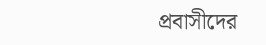প্রবাসীদের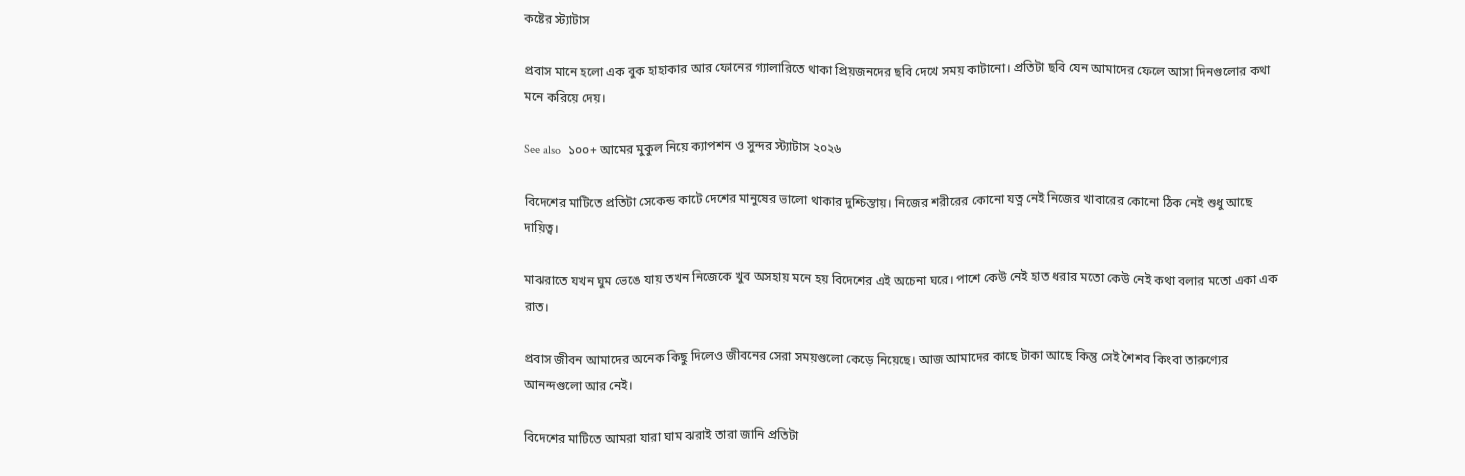কষ্টের স্ট্যাটাস

প্রবাস মানে হলো এক বুক হাহাকার আর ফোনের গ্যালারিতে থাকা প্রিয়জনদের ছবি দেখে সময় কাটানো। প্রতিটা ছবি যেন আমাদের ফেলে আসা দিনগুলোর কথা মনে করিয়ে দেয়।

See also  ১০০+ আমের মুকুল নিয়ে ক্যাপশন ও সুন্দর স্ট্যাটাস ২০২৬

বিদেশের মাটিতে প্রতিটা সেকেন্ড কাটে দেশের মানুষের ভালো থাকার দুশ্চিন্তায়। নিজের শরীরের কোনো যত্ন নেই নিজের খাবারের কোনো ঠিক নেই শুধু আছে দায়িত্ব।

মাঝরাতে যখন ঘুম ভেঙে যায় তখন নিজেকে খুব অসহায় মনে হয় বিদেশের এই অচেনা ঘরে। পাশে কেউ নেই হাত ধরার মতো কেউ নেই কথা বলার মতো একা এক রাত।

প্রবাস জীবন আমাদের অনেক কিছু দিলেও জীবনের সেরা সময়গুলো কেড়ে নিয়েছে। আজ আমাদের কাছে টাকা আছে কিন্তু সেই শৈশব কিংবা তারুণ্যের আনন্দগুলো আর নেই।

বিদেশের মাটিতে আমরা যারা ঘাম ঝরাই তারা জানি প্রতিটা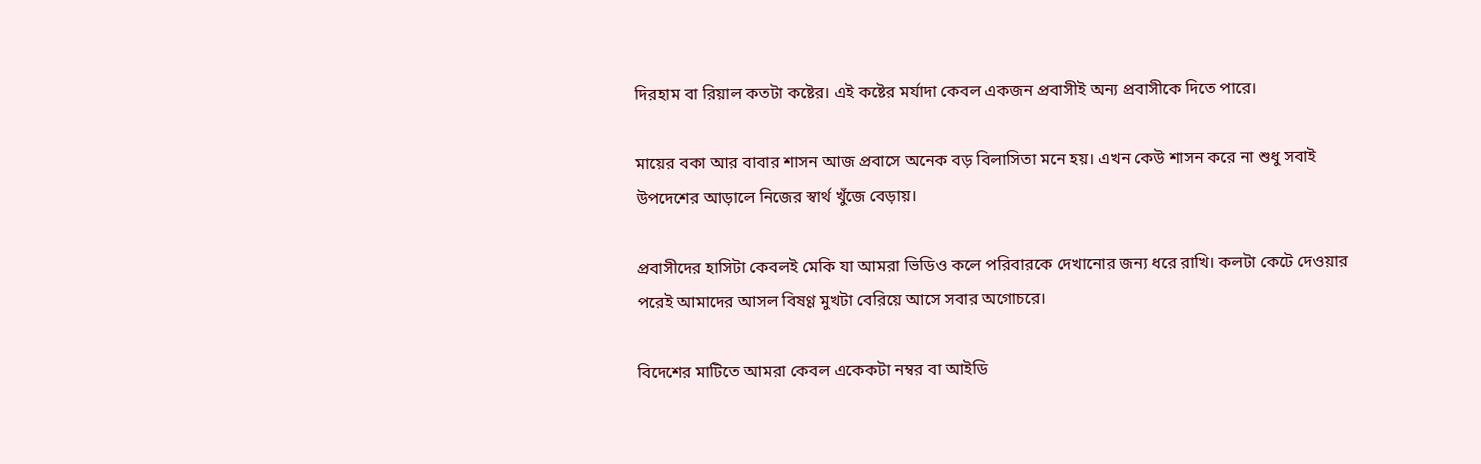দিরহাম বা রিয়াল কতটা কষ্টের। এই কষ্টের মর্যাদা কেবল একজন প্রবাসীই অন্য প্রবাসীকে দিতে পারে।

মায়ের বকা আর বাবার শাসন আজ প্রবাসে অনেক বড় বিলাসিতা মনে হয়। এখন কেউ শাসন করে না শুধু সবাই উপদেশের আড়ালে নিজের স্বার্থ খুঁজে বেড়ায়।

প্রবাসীদের হাসিটা কেবলই মেকি যা আমরা ভিডিও কলে পরিবারকে দেখানোর জন্য ধরে রাখি। কলটা কেটে দেওয়ার পরেই আমাদের আসল বিষণ্ণ মুখটা বেরিয়ে আসে সবার অগোচরে।

বিদেশের মাটিতে আমরা কেবল একেকটা নম্বর বা আইডি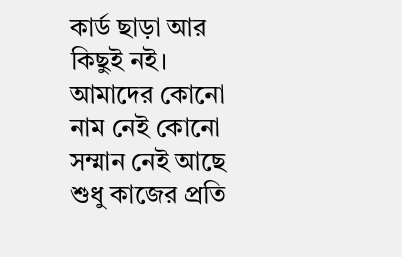কার্ড ছাড়া আর কিছুই নই। আমাদের কোনো নাম নেই কোনো সম্মান নেই আছে শুধু কাজের প্রতি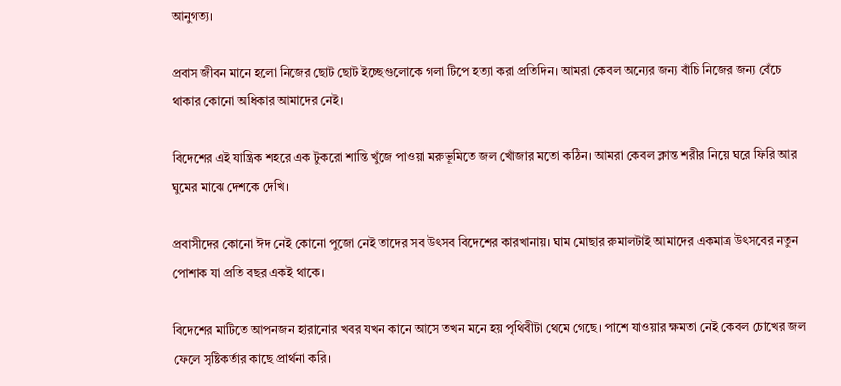আনুগত্য।

প্রবাস জীবন মানে হলো নিজের ছোট ছোট ইচ্ছেগুলোকে গলা টিপে হত্যা করা প্রতিদিন। আমরা কেবল অন্যের জন্য বাঁচি নিজের জন্য বেঁচে থাকার কোনো অধিকার আমাদের নেই।

বিদেশের এই যান্ত্রিক শহরে এক টুকরো শান্তি খুঁজে পাওয়া মরুভূমিতে জল খোঁজার মতো কঠিন। আমরা কেবল ক্লান্ত শরীর নিয়ে ঘরে ফিরি আর ঘুমের মাঝে দেশকে দেখি।

প্রবাসীদের কোনো ঈদ নেই কোনো পুজো নেই তাদের সব উৎসব বিদেশের কারখানায়। ঘাম মোছার রুমালটাই আমাদের একমাত্র উৎসবের নতুন পোশাক যা প্রতি বছর একই থাকে।

বিদেশের মাটিতে আপনজন হারানোর খবর যখন কানে আসে তখন মনে হয় পৃথিবীটা থেমে গেছে। পাশে যাওয়ার ক্ষমতা নেই কেবল চোখের জল ফেলে সৃষ্টিকর্তার কাছে প্রার্থনা করি।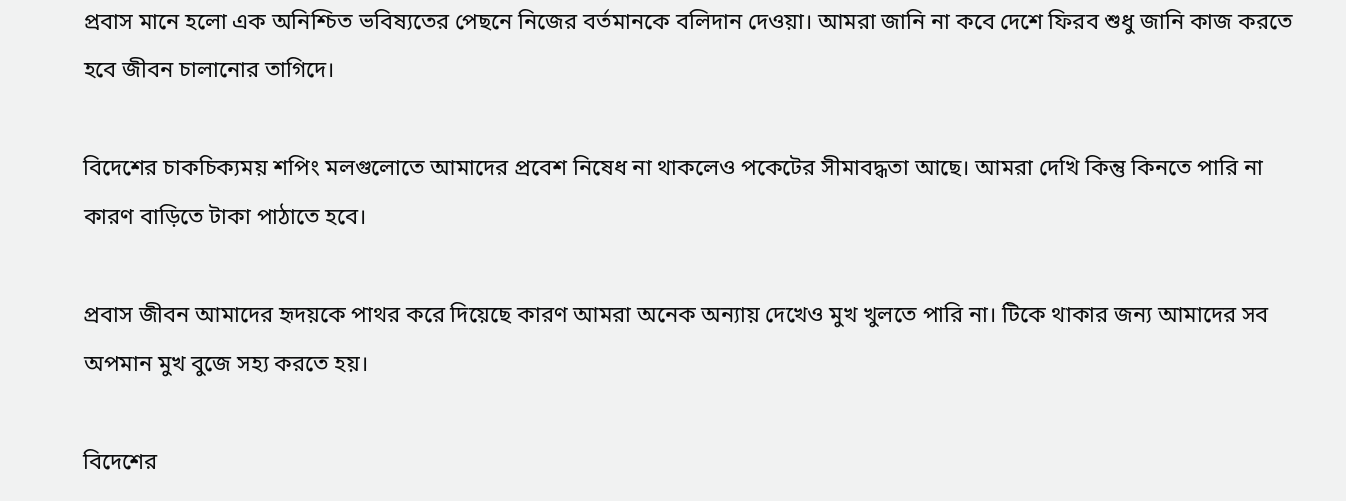প্রবাস মানে হলো এক অনিশ্চিত ভবিষ্যতের পেছনে নিজের বর্তমানকে বলিদান দেওয়া। আমরা জানি না কবে দেশে ফিরব শুধু জানি কাজ করতে হবে জীবন চালানোর তাগিদে।

বিদেশের চাকচিক্যময় শপিং মলগুলোতে আমাদের প্রবেশ নিষেধ না থাকলেও পকেটের সীমাবদ্ধতা আছে। আমরা দেখি কিন্তু কিনতে পারি না কারণ বাড়িতে টাকা পাঠাতে হবে।

প্রবাস জীবন আমাদের হৃদয়কে পাথর করে দিয়েছে কারণ আমরা অনেক অন্যায় দেখেও মুখ খুলতে পারি না। টিকে থাকার জন্য আমাদের সব অপমান মুখ বুজে সহ্য করতে হয়।

বিদেশের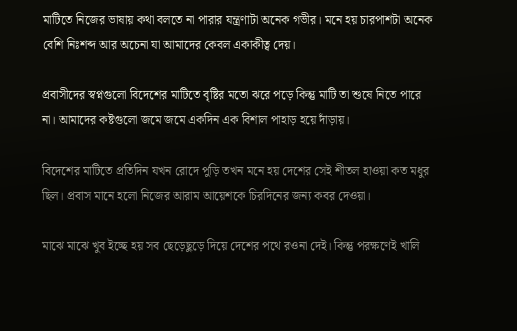মাটিতে নিজের ভাষায় কথা বলতে না পারার যন্ত্রণাটা অনেক গভীর। মনে হয় চারপাশটা অনেক বেশি নিঃশব্দ আর অচেনা যা আমাদের কেবল একাকীত্ব দেয়।

প্রবাসীদের স্বপ্নগুলো বিদেশের মাটিতে বৃষ্টির মতো ঝরে পড়ে কিন্তু মাটি তা শুষে নিতে পারে না। আমাদের কষ্টগুলো জমে জমে একদিন এক বিশাল পাহাড় হয়ে দাঁড়ায়।

বিদেশের মাটিতে প্রতিদিন যখন রোদে পুড়ি তখন মনে হয় দেশের সেই শীতল হাওয়া কত মধুর ছিল। প্রবাস মানে হলো নিজের আরাম আয়েশকে চিরদিনের জন্য কবর দেওয়া।

মাঝে মাঝে খুব ইচ্ছে হয় সব ছেড়েছুড়ে দিয়ে দেশের পথে রওনা দেই। কিন্তু পরক্ষণেই খালি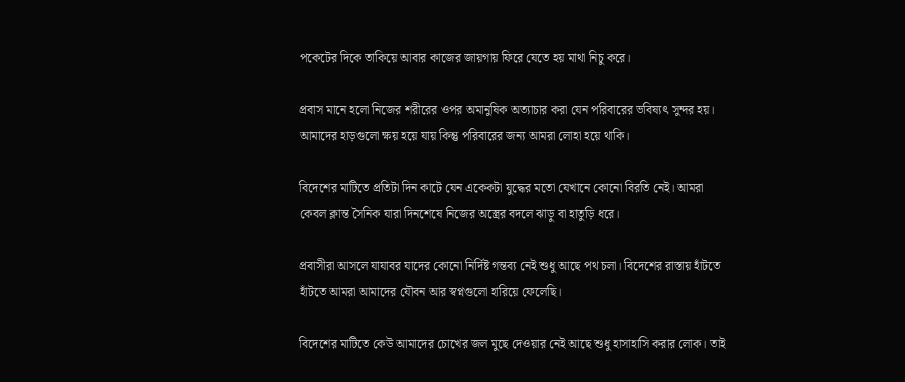পকেটের দিকে তাকিয়ে আবার কাজের জায়গায় ফিরে যেতে হয় মাথা নিচু করে।

প্রবাস মানে হলো নিজের শরীরের ওপর অমানুষিক অত্যাচার করা যেন পরিবারের ভবিষ্যৎ সুন্দর হয়। আমাদের হাড়গুলো ক্ষয় হয়ে যায় কিন্তু পরিবারের জন্য আমরা লোহা হয়ে থাকি।

বিদেশের মাটিতে প্রতিটা দিন কাটে যেন একেকটা যুদ্ধের মতো যেখানে কোনো বিরতি নেই। আমরা কেবল ক্লান্ত সৈনিক যারা দিনশেষে নিজের অস্ত্রের বদলে ঝাড়ু বা হাতুড়ি ধরে।

প্রবাসীরা আসলে যাযাবর যাদের কোনো নির্দিষ্ট গন্তব্য নেই শুধু আছে পথ চলা। বিদেশের রাস্তায় হাঁটতে হাঁটতে আমরা আমাদের যৌবন আর স্বপ্নগুলো হারিয়ে ফেলেছি।

বিদেশের মাটিতে কেউ আমাদের চোখের জল মুছে দেওয়ার নেই আছে শুধু হাসাহাসি করার লোক। তাই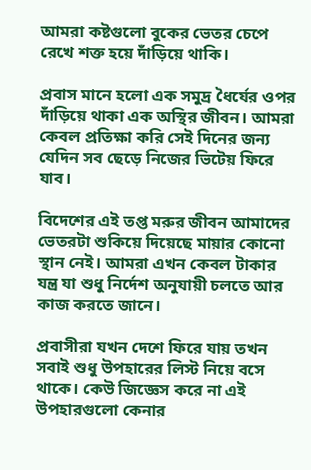আমরা কষ্টগুলো বুকের ভেতর চেপে রেখে শক্ত হয়ে দাঁড়িয়ে থাকি।

প্রবাস মানে হলো এক সমুদ্র ধৈর্যের ওপর দাঁড়িয়ে থাকা এক অস্থির জীবন। আমরা কেবল প্রতিক্ষা করি সেই দিনের জন্য যেদিন সব ছেড়ে নিজের ভিটেয় ফিরে যাব।

বিদেশের এই তপ্ত মরুর জীবন আমাদের ভেতরটা শুকিয়ে দিয়েছে মায়ার কোনো স্থান নেই। আমরা এখন কেবল টাকার যন্ত্র যা শুধু নির্দেশ অনুযায়ী চলতে আর কাজ করতে জানে।

প্রবাসীরা যখন দেশে ফিরে যায় তখন সবাই শুধু উপহারের লিস্ট নিয়ে বসে থাকে। কেউ জিজ্ঞেস করে না এই উপহারগুলো কেনার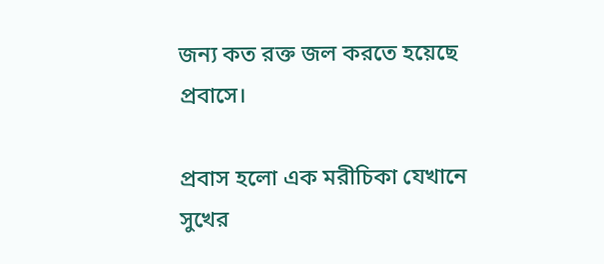জন্য কত রক্ত জল করতে হয়েছে প্রবাসে।

প্রবাস হলো এক মরীচিকা যেখানে সুখের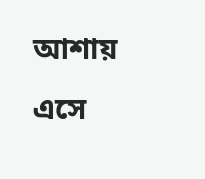আশায় এসে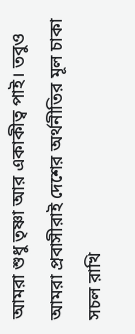আমরা শুধু তৃষ্ণা আর একাকীত্ব পাই। তবুও আমরা প্রবাসীরাই দেশের অর্থনীতির মূল চাকা সচল রাখি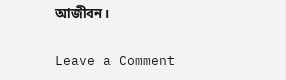আজীবন।

Leave a Comment